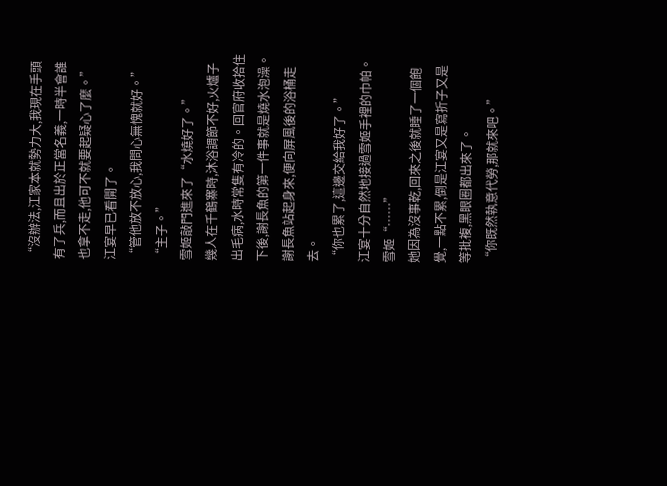“沒辦法,江家本就勢力大,我現在手頭有了兵,而且出於正當名義,一時半會誰也拿不走,他可不就要起疑心了麼。”
江宴早已看開了。
“管他放不放心,我問心無愧就好。”
“主子。”
雪姬敲門進來了“水燒好了。”
幾人在千鶴寨時,沐浴調節不好,火爐子出毛病,水時常隻有冷的。回官府收拾住下後,謝長魚的第一件事就是燒水泡澡。
謝長魚站起身來,便向屏風後的浴桶走去。
“你也累了,這邊交給我好了。”
江宴十分自然地接過雪姬手裡的巾帕。
雪姬“……”
她因為沒事乾,回來之後就睡了一個飽覺,一點不累,倒是江宴又是寫折子又是等批複,黑眼圈都出來了。
“你既然執意代勞,那就來吧。”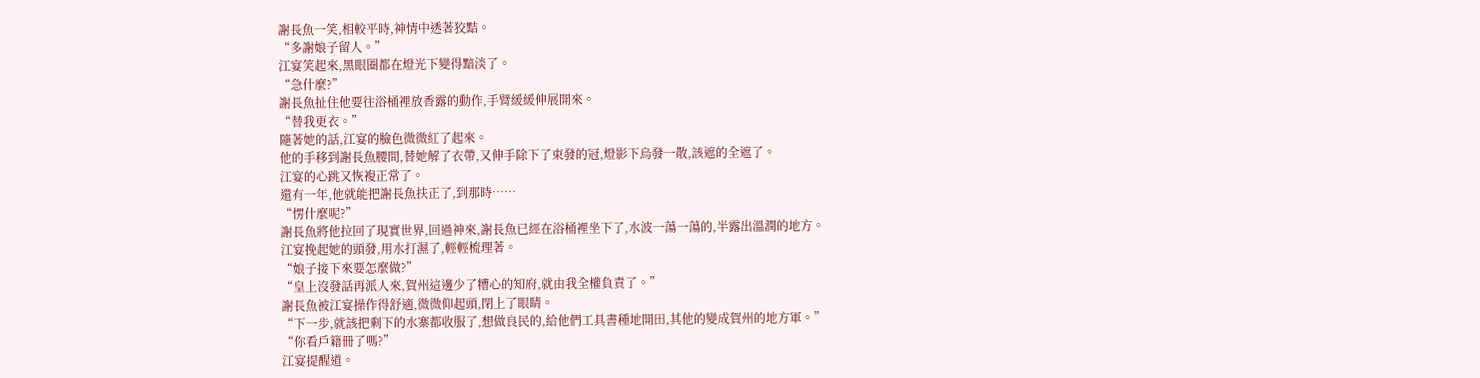謝長魚一笑,相較平時,神情中透著狡黠。
“多謝娘子留人。”
江宴笑起來,黑眼圈都在燈光下變得黯淡了。
“急什麼?”
謝長魚扯住他要往浴桶裡放香露的動作,手臂緩緩伸展開來。
“替我更衣。”
隨著她的話,江宴的臉色微微紅了起來。
他的手移到謝長魚腰間,替她解了衣帶,又伸手除下了束發的冠,燈影下烏發一散,該遮的全遮了。
江宴的心跳又恢複正常了。
還有一年,他就能把謝長魚扶正了,到那時……
“愣什麼呢?”
謝長魚將他拉回了現實世界,回過神來,謝長魚已經在浴桶裡坐下了,水波一蕩一蕩的,半露出溫潤的地方。
江宴挽起她的頭發,用水打濕了,輕輕梳理著。
“娘子接下來要怎麼做?”
“皇上沒發話再派人來,賀州這邊少了糟心的知府,就由我全權負責了。”
謝長魚被江宴操作得舒適,微微仰起頭,閉上了眼睛。
“下一步,就該把剩下的水寨都收服了,想做良民的,給他們工具書種地開田,其他的變成賀州的地方軍。”
“你看戶籍冊了嗎?”
江宴提醒道。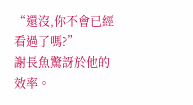“還沒,你不會已經看過了嗎?”
謝長魚驚訝於他的效率。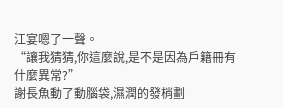江宴嗯了一聲。
“讓我猜猜,你這麼說,是不是因為戶籍冊有什麼異常?”
謝長魚動了動腦袋,濕潤的發梢劃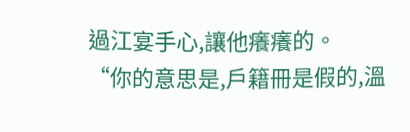過江宴手心,讓他癢癢的。
“你的意思是,戶籍冊是假的,溫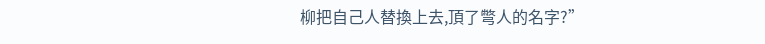柳把自己人替換上去,頂了彆人的名字?”